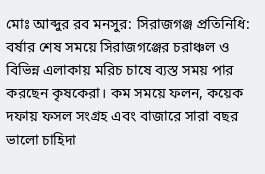মোঃ আব্দুর রব মনসুর: সিরাজগঞ্জ প্রতিনিধি: বর্ষার শেষ সময়ে সিরাজগঞ্জের চরাঞ্চল ও বিভিন্ন এলাকায় মরিচ চাষে ব্যস্ত সময় পার করছেন কৃষকেরা। কম সময়ে ফলন, কয়েক দফায় ফসল সংগ্রহ এবং বাজারে সারা বছর ভালো চাহিদা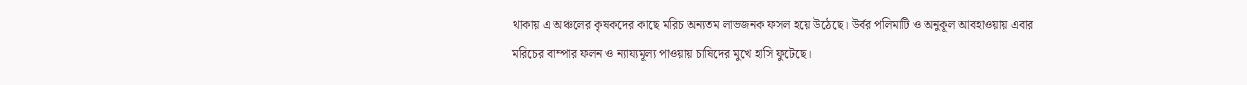থাকায় এ অঞ্চলের কৃষকদের কাছে মরিচ অন্যতম লাভজনক ফসল হয়ে উঠেছে। উর্বর পলিমাটি ও অনুকূল আবহাওয়ায় এবার মরিচের বাম্পার ফলন ও ন্যায্যমূল্য পাওয়ায় চাষিদের মুখে হাসি ফুটেছে।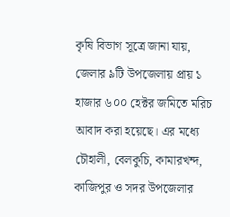কৃষি বিভাগ সূত্রে জানা যায়, জেলার ৯টি উপজেলায় প্রায় ১ হাজার ৬০০ হেক্টর জমিতে মরিচ আবাদ করা হয়েছে। এর মধ্যে চৌহালী, বেলকুচি, কামারখন্দ, কাজিপুর ও সদর উপজেলার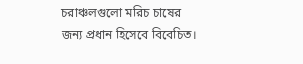চরাঞ্চলগুলো মরিচ চাষের জন্য প্রধান হিসেবে বিবেচিত।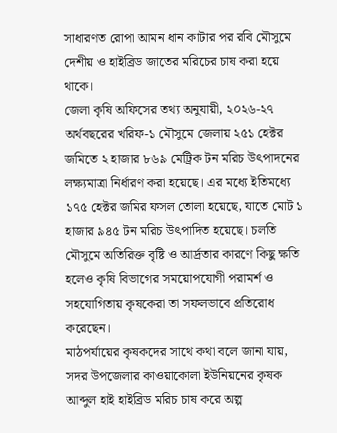সাধারণত রোপা আমন ধান কাটার পর রবি মৌসুমে দেশীয় ও হাইব্রিড জাতের মরিচের চাষ করা হয়ে থাকে।
জেলা কৃষি অফিসের তথ্য অনুযায়ী, ২০২৬-২৭ অর্থবছরের খরিফ-১ মৌসুমে জেলায় ২৫১ হেক্টর জমিতে ২ হাজার ৮৬৯ মেট্রিক টন মরিচ উৎপাদনের লক্ষ্যমাত্রা নির্ধারণ করা হয়েছে। এর মধ্যে ইতিমধ্যে ১৭৫ হেক্টর জমির ফসল তোলা হয়েছে, যাতে মোট ১ হাজার ৯৪৫ টন মরিচ উৎপাদিত হয়েছে। চলতি মৌসুমে অতিরিক্ত বৃষ্টি ও আর্দ্রতার কারণে কিছু ক্ষতি হলেও কৃষি বিভাগের সময়োপযোগী পরামর্শ ও সহযোগিতায় কৃষকেরা তা সফলভাবে প্রতিরোধ করেছেন।
মাঠপর্যায়ের কৃষকদের সাথে কথা বলে জানা যায়, সদর উপজেলার কাওয়াকোলা ইউনিয়নের কৃষক আব্দুল হাই হাইব্রিড মরিচ চাষ করে অল্প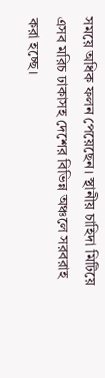সময়ে অধিক ফলন পেয়েছেন। স্থানীয় চাহিদা মিটিয়ে এসব মরিচ ঢাকাসহ দেশের বিভিন্ন অঞ্চলে সরবরাহ করা হচ্ছে।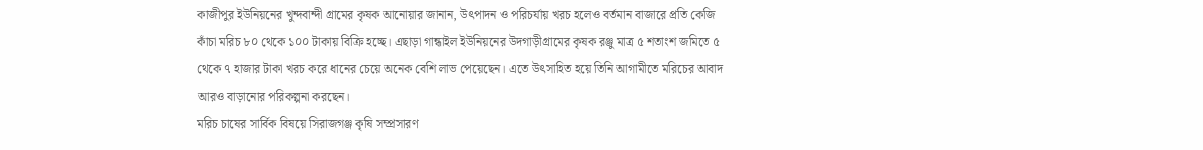কাজীপুর ইউনিয়নের খুন্দবান্দী গ্রামের কৃষক আনোয়ার জানান, উৎপাদন ও পরিচর্যায় খরচ হলেও বর্তমান বাজারে প্রতি কেজি কাঁচা মরিচ ৮০ থেকে ১০০ টাকায় বিক্রি হচ্ছে। এছাড়া গান্ধাইল ইউনিয়নের উদগাড়ীগ্রামের কৃষক রঞ্জু মাত্র ৫ শতাংশ জমিতে ৫ থেকে ৭ হাজার টাকা খরচ করে ধানের চেয়ে অনেক বেশি লাভ পেয়েছেন। এতে উৎসাহিত হয়ে তিনি আগামীতে মরিচের আবাদ আরও বাড়ানোর পরিকল্পনা করছেন।
মরিচ চাষের সার্বিক বিষয়ে সিরাজগঞ্জ কৃষি সম্প্রসারণ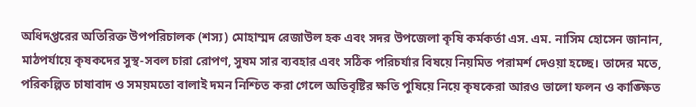অধিদপ্তরের অতিরিক্ত উপপরিচালক (শস্য) মোহাম্মদ রেজাউল হক এবং সদর উপজেলা কৃষি কর্মকর্তা এস. এম. নাসিম হোসেন জানান, মাঠপর্যায়ে কৃষকদের সুস্থ-সবল চারা রোপণ, সুষম সার ব্যবহার এবং সঠিক পরিচর্যার বিষয়ে নিয়মিত পরামর্শ দেওয়া হচ্ছে। তাদের মতে, পরিকল্পিত চাষাবাদ ও সময়মতো বালাই দমন নিশ্চিত করা গেলে অতিবৃষ্টির ক্ষতি পুষিয়ে নিয়ে কৃষকেরা আরও ভালো ফলন ও কাঙ্ক্ষিত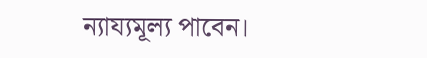ন্যায্যমূল্য পাবেন।